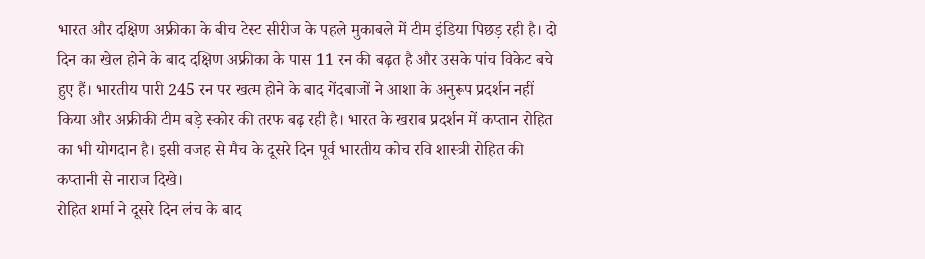भारत और दक्षिण अफ्रीका के बीच टेस्ट सीरीज के पहले मुकाबले में टीम इंडिया पिछड़ रही है। दो दिन का खेल होने के बाद दक्षिण अफ्रीका के पास 11 रन की बढ़त है और उसके पांच विकेट बचे हुए हैं। भारतीय पारी 245 रन पर खत्म होने के बाद गेंदबाजों ने आशा के अनुरूप प्रदर्शन नहीं किया और अफ्रीकी टीम बड़े स्कोर की तरफ बढ़ रही है। भारत के खराब प्रदर्शन में कप्तान रोहित का भी योगदान है। इसी वजह से मैच के दूसरे दिन पूर्व भारतीय कोच रवि शास्त्री रोहित की कप्तानी से नाराज दिखे।
रोहित शर्मा ने दूसरे दिन लंच के बाद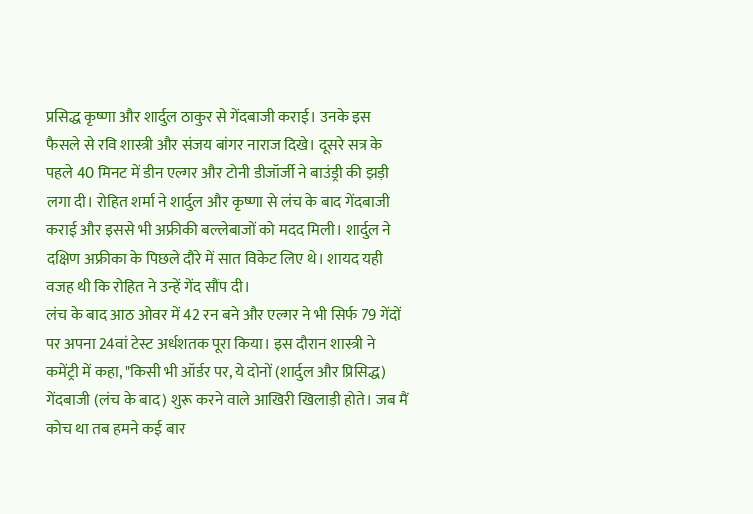प्रसिद्ध कृष्णा और शार्दुल ठाकुर से गेंदबाजी कराई। उनके इस फैसले से रवि शास्त्री और संजय बांगर नाराज दिखे। दूसरे सत्र के पहले 40 मिनट में डीन एल्गर और टोनी डीजॉर्जी ने बाउंड्री की झड़ी लगा दी। रोहित शर्मा ने शार्दुल और कृष्णा से लंच के बाद गेंदबाजी कराई और इससे भी अफ्रीकी बल्लेबाजों को मदद मिली। शार्दुल ने दक्षिण अफ्रीका के पिछले दौरे में सात विकेट लिए थे। शायद यही वजह थी कि रोहित ने उन्हें गेंद सौंप दी।
लंच के बाद आठ ओवर में 42 रन बने और एल्गर ने भी सिर्फ 79 गेंदों पर अपना 24वां टेस्ट अर्धशतक पूरा किया। इस दौरान शास्त्री ने कमेंट्री में कहा, "किसी भी ऑर्डर पर, ये दोनों (शार्दुल और प्रिसिद्ध) गेंदबाजी (लंच के बाद) शुरू करने वाले आखिरी खिलाड़ी होते। जब मैं कोच था तब हमने कई बार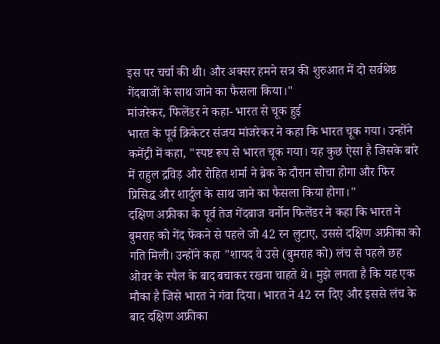इस पर चर्चा की थी। और अक्सर हमने सत्र की शुरुआत में दो सर्वश्रेष्ठ गेंदबाजों के साथ जाने का फैसला किया।"
मांजरेकर, फिलेंडर ने कहा- भारत से चूक हुई
भारत के पूर्व क्रिकेटर संजय मांजरेकर ने कहा कि भारत चूक गया। उन्होंने कमेंट्री में कहा, "स्पष्ट रूप से भारत चूक गया। यह कुछ ऐसा है जिसके बारे में राहुल द्रविड़ और रोहित शर्मा ने ब्रेक के दौरान सोचा होगा और फिर प्रिसिद्ध और शार्दुल के साथ जाने का फैसला किया होगा।"
दक्षिण अफ्रीका के पूर्व तेज गेंदबाज वर्नोन फिलेंडर ने कहा कि भारत ने बुमराह को गेंद फेंकने से पहले जो 42 रन लुटाए, उससे दक्षिण अफ्रीका को गति मिली। उन्होंने कहा "शायद वे उसे (बुमराह को) लंच से पहले छह ओवर के स्पैल के बाद बचाकर रखना चाहते थे। मुझे लगता है कि यह एक मौका है जिसे भारत ने गंवा दिया। भारत ने 42 रन दिए और इससे लंच के बाद दक्षिण अफ्रीका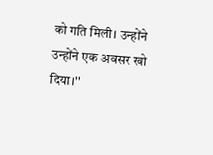को गति मिली। उन्होंने उन्होंने एक अवसर खो दिया।''